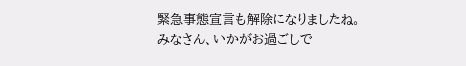緊急事態宣言も解除になりましたね。
みなさん、いかがお過ごしで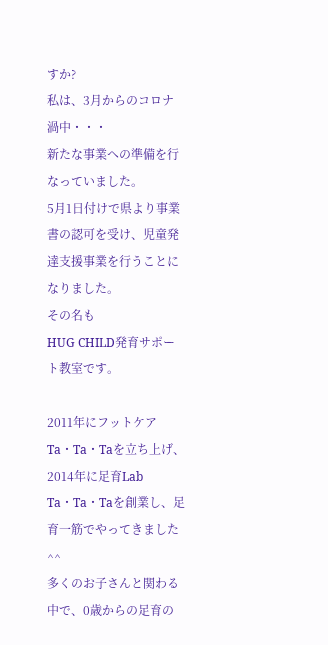すか?
私は、3月からのコロナ渦中・・・
新たな事業への準備を行なっていました。
5月1日付けで県より事業書の認可を受け、児童発達支援事業を行うことになりました。
その名も
HUG CHILD発育サポート教室です。

2011年にフットケアTa・Ta・Taを立ち上げ、2014年に足育Lab Ta・Ta・Taを創業し、足育一筋でやってきました^^
多くのお子さんと関わる中で、0歳からの足育の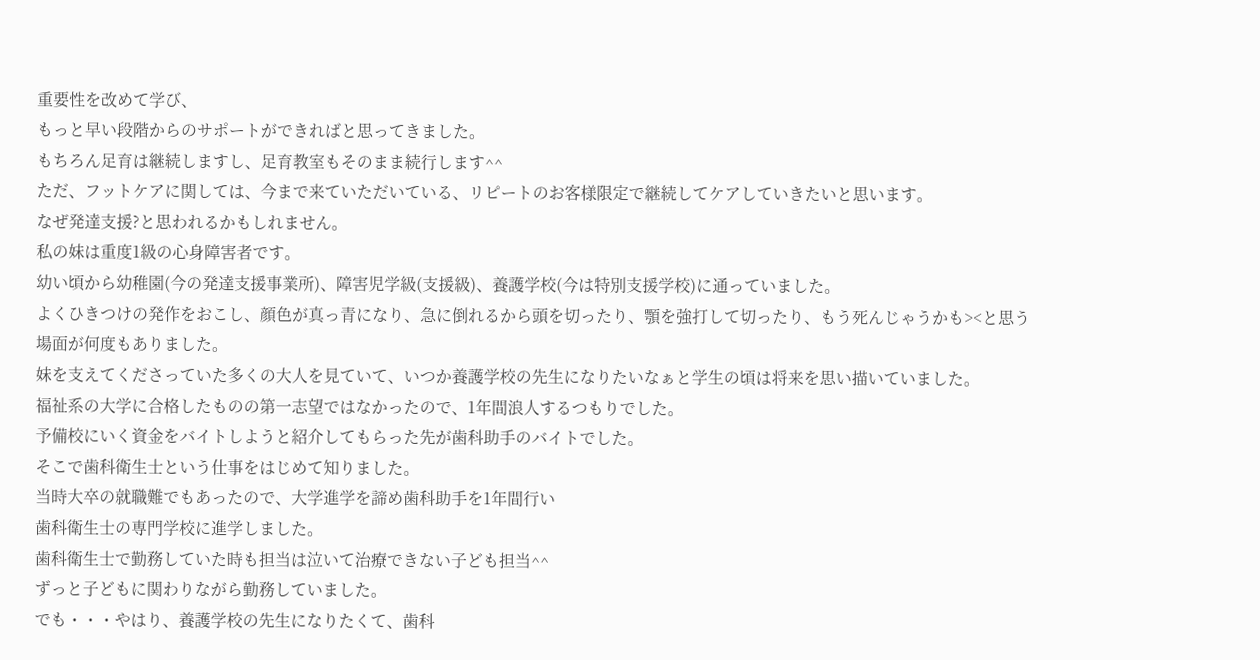重要性を改めて学び、
もっと早い段階からのサポートができればと思ってきました。
もちろん足育は継続しますし、足育教室もそのまま続行します^^
ただ、フットケアに関しては、今まで来ていただいている、リピートのお客様限定で継続してケアしていきたいと思います。
なぜ発達支援?と思われるかもしれません。
私の妹は重度1級の心身障害者です。
幼い頃から幼稚園(今の発達支援事業所)、障害児学級(支援級)、養護学校(今は特別支援学校)に通っていました。
よくひきつけの発作をおこし、顔色が真っ青になり、急に倒れるから頭を切ったり、顎を強打して切ったり、もう死んじゃうかも><と思う場面が何度もありました。
妹を支えてくださっていた多くの大人を見ていて、いつか養護学校の先生になりたいなぁと学生の頃は将来を思い描いていました。
福祉系の大学に合格したものの第一志望ではなかったので、1年間浪人するつもりでした。
予備校にいく資金をバイトしようと紹介してもらった先が歯科助手のバイトでした。
そこで歯科衛生士という仕事をはじめて知りました。
当時大卒の就職難でもあったので、大学進学を諦め歯科助手を1年間行い
歯科衛生士の専門学校に進学しました。
歯科衛生士で勤務していた時も担当は泣いて治療できない子ども担当^^
ずっと子どもに関わりながら勤務していました。
でも・・・やはり、養護学校の先生になりたくて、歯科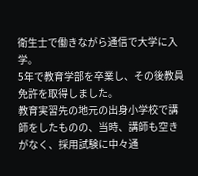衛生士で働きながら通信で大学に入学。
5年で教育学部を卒業し、その後教員免許を取得しました。
教育実習先の地元の出身小学校で講師をしたものの、当時、講師も空きがなく、採用試験に中々通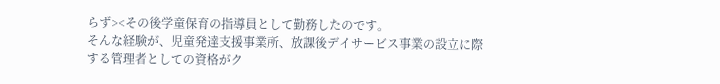らず><その後学童保育の指導員として勤務したのです。
そんな経験が、児童発達支援事業所、放課後デイサービス事業の設立に際する管理者としての資格がク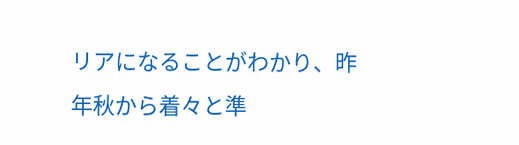リアになることがわかり、昨年秋から着々と準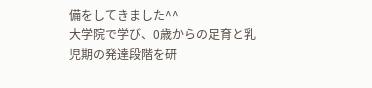備をしてきました^^
大学院で学び、0歳からの足育と乳児期の発達段階を研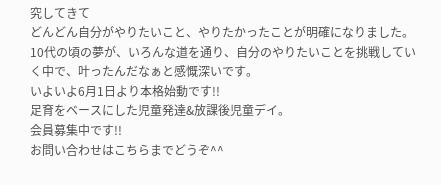究してきて
どんどん自分がやりたいこと、やりたかったことが明確になりました。
10代の頃の夢が、いろんな道を通り、自分のやりたいことを挑戦していく中で、叶ったんだなぁと感慨深いです。
いよいよ6月1日より本格始動です!!
足育をベースにした児童発達&放課後児童デイ。
会員募集中です!!
お問い合わせはこちらまでどうぞ^^